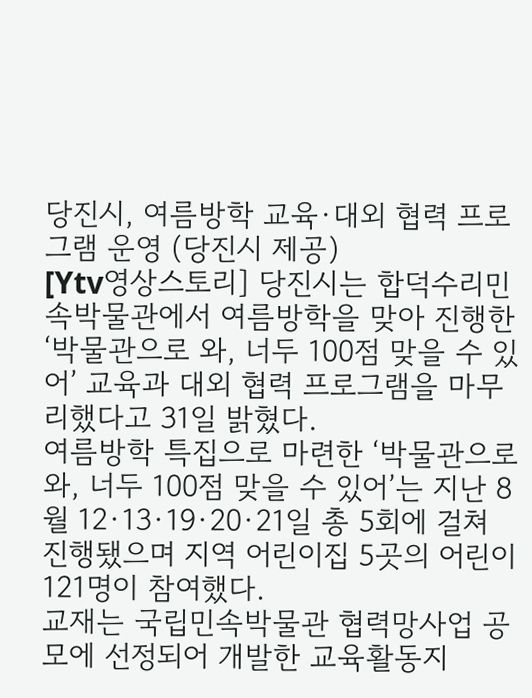당진시, 여름방학 교육·대외 협력 프로그램 운영 (당진시 제공)
[Ytv영상스토리] 당진시는 합덕수리민속박물관에서 여름방학을 맞아 진행한 ‘박물관으로 와, 너두 100점 맞을 수 있어’ 교육과 대외 협력 프로그램을 마무리했다고 31일 밝혔다.
여름방학 특집으로 마련한 ‘박물관으로 와, 너두 100점 맞을 수 있어’는 지난 8월 12·13·19·20·21일 총 5회에 걸쳐 진행됐으며 지역 어린이집 5곳의 어린이 121명이 참여했다.
교재는 국립민속박물관 협력망사업 공모에 선정되어 개발한 교육활동지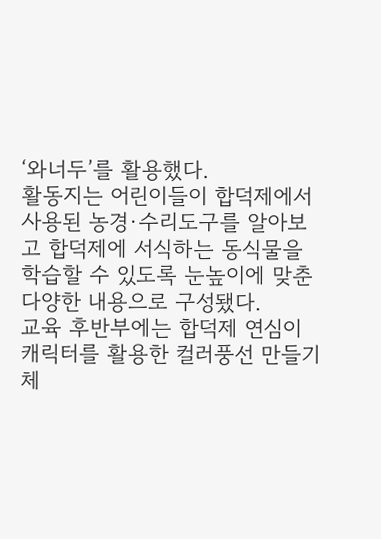‘와너두’를 활용했다.
활동지는 어린이들이 합덕제에서 사용된 농경·수리도구를 알아보고 합덕제에 서식하는 동식물을 학습할 수 있도록 눈높이에 맞춘 다양한 내용으로 구성됐다.
교육 후반부에는 합덕제 연심이 캐릭터를 활용한 컬러풍선 만들기 체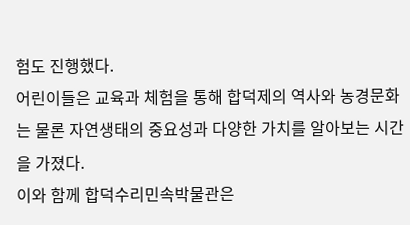험도 진행했다.
어린이들은 교육과 체험을 통해 합덕제의 역사와 농경문화는 물론 자연생태의 중요성과 다양한 가치를 알아보는 시간을 가졌다.
이와 함께 합덕수리민속박물관은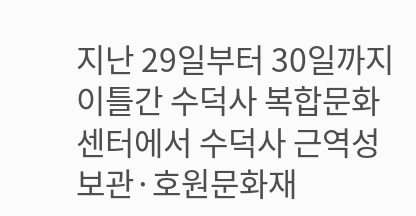지난 29일부터 30일까지 이틀간 수덕사 복합문화센터에서 수덕사 근역성보관·호원문화재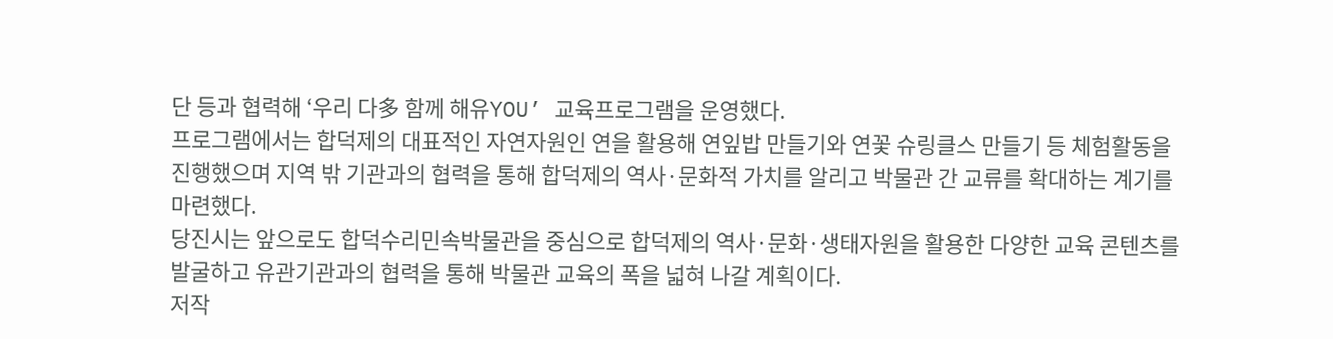단 등과 협력해 ‘우리 다多 함께 해유YOU’ 교육프로그램을 운영했다.
프로그램에서는 합덕제의 대표적인 자연자원인 연을 활용해 연잎밥 만들기와 연꽃 슈링클스 만들기 등 체험활동을 진행했으며 지역 밖 기관과의 협력을 통해 합덕제의 역사·문화적 가치를 알리고 박물관 간 교류를 확대하는 계기를 마련했다.
당진시는 앞으로도 합덕수리민속박물관을 중심으로 합덕제의 역사·문화·생태자원을 활용한 다양한 교육 콘텐츠를 발굴하고 유관기관과의 협력을 통해 박물관 교육의 폭을 넓혀 나갈 계획이다.
저작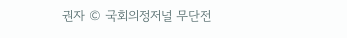권자 © 국회의정저널 무단전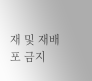재 및 재배포 금지